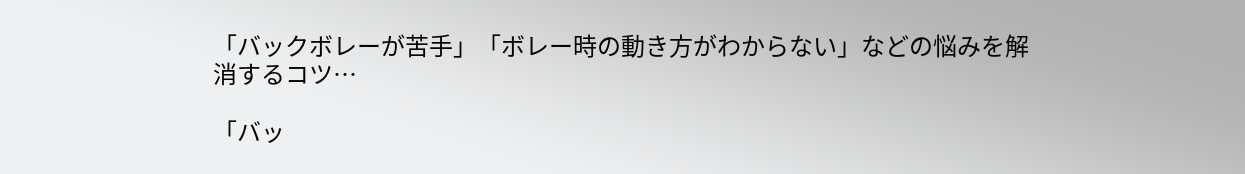「バックボレーが苦手」「ボレー時の動き方がわからない」などの悩みを解消するコツ…

「バッ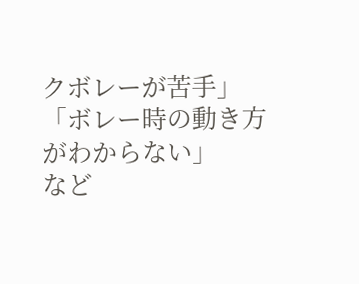クボレーが苦手」
「ボレー時の動き方がわからない」
など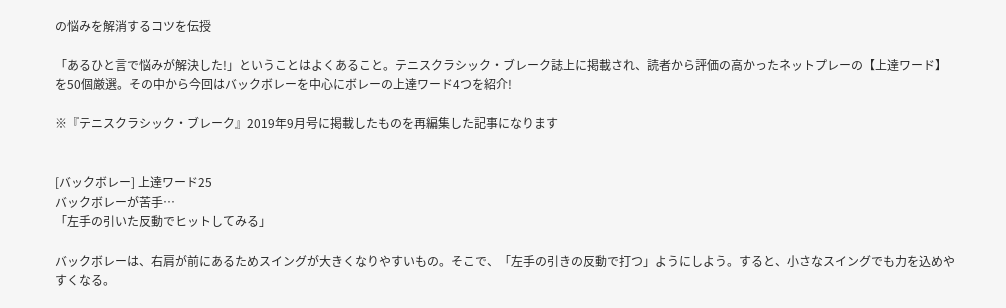の悩みを解消するコツを伝授

「あるひと言で悩みが解決した!」ということはよくあること。テニスクラシック・ブレーク誌上に掲載され、読者から評価の高かったネットプレーの【上達ワード】を50個厳選。その中から今回はバックボレーを中心にボレーの上達ワード4つを紹介!

※『テニスクラシック・ブレーク』2019年9月号に掲載したものを再編集した記事になります


[バックボレー] 上達ワード25
バックボレーが苦手…
「左手の引いた反動でヒットしてみる」

バックボレーは、右肩が前にあるためスイングが大きくなりやすいもの。そこで、「左手の引きの反動で打つ」ようにしよう。すると、小さなスイングでも力を込めやすくなる。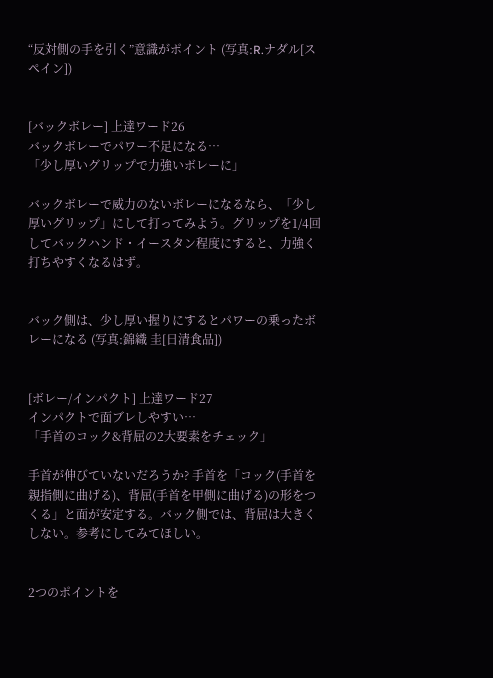“反対側の手を引く”意識がポイント (写真:R.ナダル[スペイン])


[バックボレー] 上達ワード26
バックボレーでパワー不足になる…
「少し厚いグリップで力強いボレーに」

バックボレーで威力のないボレーになるなら、「少し厚いグリップ」にして打ってみよう。グリップを1/4回してバックハンド・イースタン程度にすると、力強く打ちやすくなるはず。


バック側は、少し厚い握りにするとパワーの乗ったボレーになる (写真:錦織 圭[日清食品])


[ボレー/インパクト] 上達ワード27
インパクトで面ブレしやすい…
「手首のコック&背屈の2大要素をチェック」

手首が伸びていないだろうか? 手首を「コック(手首を親指側に曲げる)、背屈(手首を甲側に曲げる)の形をつくる」と面が安定する。バック側では、背屈は大きくしない。参考にしてみてほしい。


2つのポイントを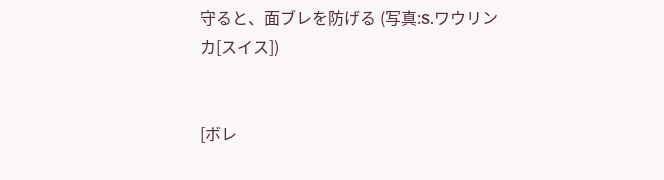守ると、面ブレを防げる (写真:S.ワウリンカ[スイス])


[ボレ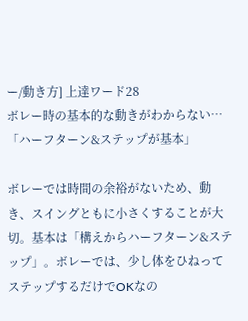ー/動き方] 上達ワード28
ボレー時の基本的な動きがわからない…
「ハーフターン&ステップが基本」

ボレーでは時間の余裕がないため、動き、スイングともに小さくすることが大切。基本は「構えからハーフターン&ステップ」。ボレーでは、少し体をひねってステップするだけでOKなの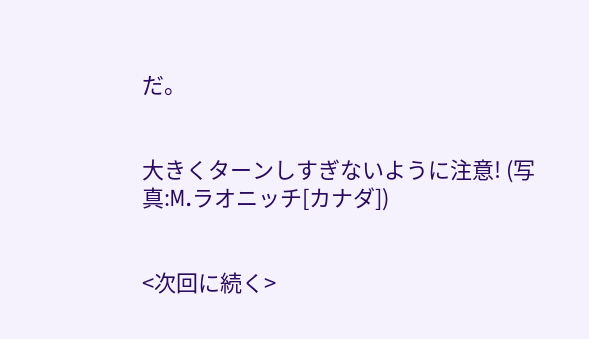だ。


大きくターンしすぎないように注意! (写真:M.ラオニッチ[カナダ])


<次回に続く>